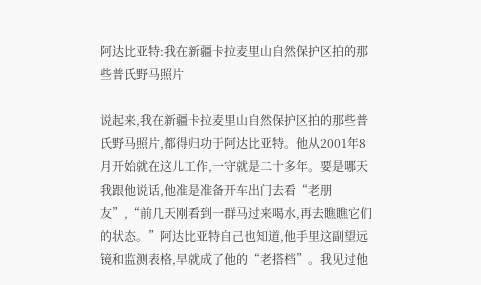阿达比亚特:我在新疆卡拉麦里山自然保护区拍的那些普氏野马照片

说起来,我在新疆卡拉麦里山自然保护区拍的那些普氏野马照片,都得归功于阿达比亚特。他从2001年8月开始就在这儿工作,一守就是二十多年。要是哪天我跟他说话,他准是准备开车出门去看“老朋友”,“前几天刚看到一群马过来喝水,再去瞧瞧它们的状态。”阿达比亚特自己也知道,他手里这副望远镜和监测表格,早就成了他的“老搭档”。我见过他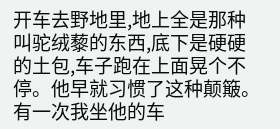开车去野地里,地上全是那种叫驼绒藜的东西,底下是硬硬的土包,车子跑在上面晃个不停。他早就习惯了这种颠簸。有一次我坐他的车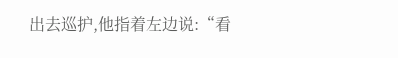出去巡护,他指着左边说:“看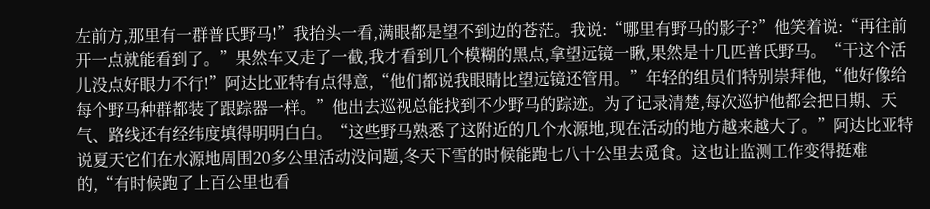左前方,那里有一群普氏野马!”我抬头一看,满眼都是望不到边的苍茫。我说:“哪里有野马的影子?”他笑着说:“再往前开一点就能看到了。”果然车又走了一截,我才看到几个模糊的黑点,拿望远镜一瞅,果然是十几匹普氏野马。“干这个活儿没点好眼力不行!”阿达比亚特有点得意,“他们都说我眼睛比望远镜还管用。”年轻的组员们特别崇拜他,“他好像给每个野马种群都装了跟踪器一样。”他出去巡视总能找到不少野马的踪迹。为了记录清楚,每次巡护他都会把日期、天气、路线还有经纬度填得明明白白。“这些野马熟悉了这附近的几个水源地,现在活动的地方越来越大了。”阿达比亚特说夏天它们在水源地周围20多公里活动没问题,冬天下雪的时候能跑七八十公里去觅食。这也让监测工作变得挺难的,“有时候跑了上百公里也看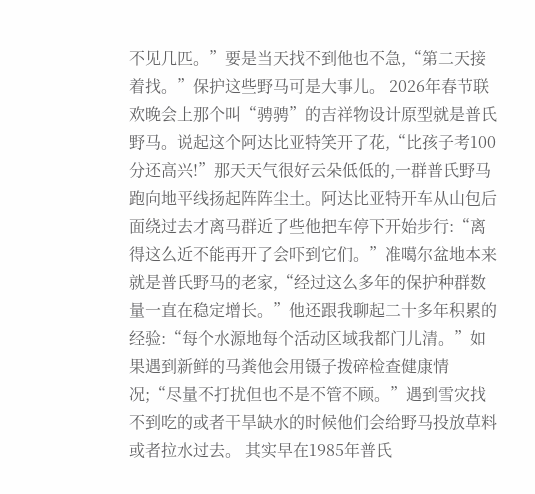不见几匹。”要是当天找不到他也不急,“第二天接着找。”保护这些野马可是大事儿。 2026年春节联欢晚会上那个叫“骋骋”的吉祥物设计原型就是普氏野马。说起这个阿达比亚特笑开了花,“比孩子考100分还高兴!”那天天气很好云朵低低的,一群普氏野马跑向地平线扬起阵阵尘土。阿达比亚特开车从山包后面绕过去才离马群近了些他把车停下开始步行:“离得这么近不能再开了会吓到它们。”准噶尔盆地本来就是普氏野马的老家,“经过这么多年的保护种群数量一直在稳定增长。”他还跟我聊起二十多年积累的经验:“每个水源地每个活动区域我都门儿清。”如果遇到新鲜的马粪他会用镊子拨碎检查健康情况;“尽量不打扰但也不是不管不顾。”遇到雪灾找不到吃的或者干旱缺水的时候他们会给野马投放草料或者拉水过去。 其实早在1985年普氏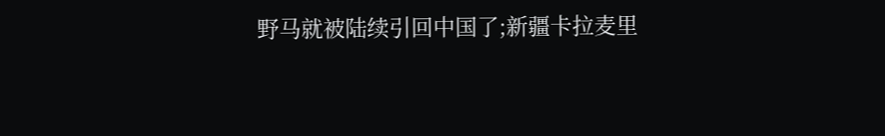野马就被陆续引回中国了;新疆卡拉麦里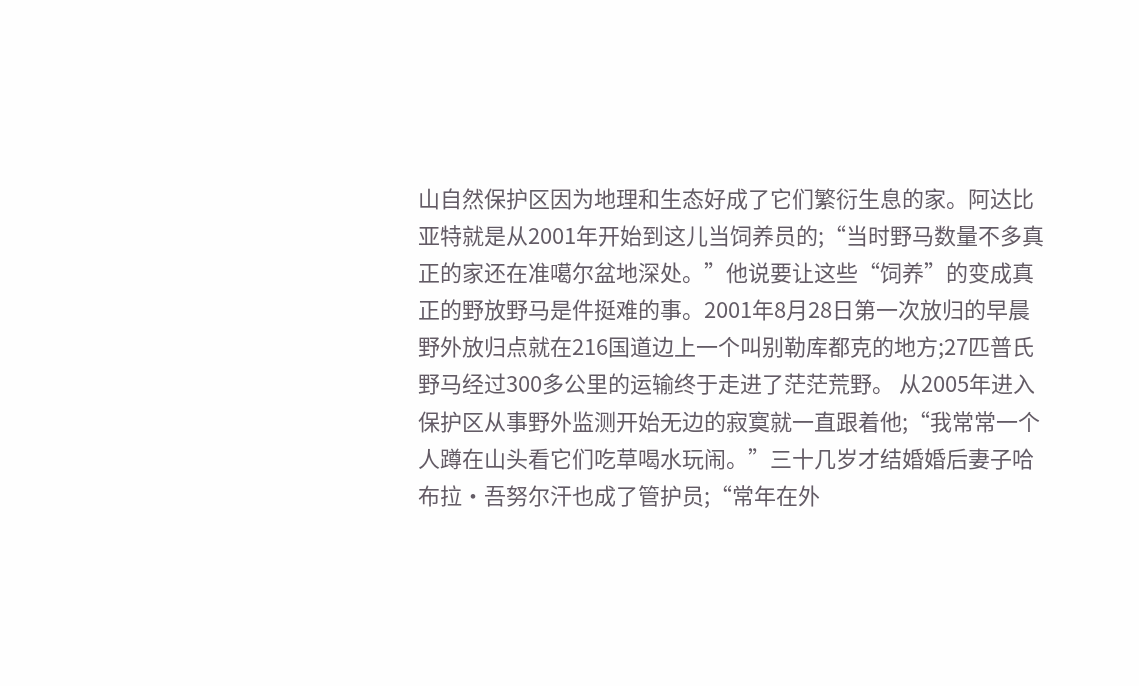山自然保护区因为地理和生态好成了它们繁衍生息的家。阿达比亚特就是从2001年开始到这儿当饲养员的;“当时野马数量不多真正的家还在准噶尔盆地深处。”他说要让这些“饲养”的变成真正的野放野马是件挺难的事。2001年8月28日第一次放归的早晨野外放归点就在216国道边上一个叫别勒库都克的地方;27匹普氏野马经过300多公里的运输终于走进了茫茫荒野。 从2005年进入保护区从事野外监测开始无边的寂寞就一直跟着他;“我常常一个人蹲在山头看它们吃草喝水玩闹。”三十几岁才结婚婚后妻子哈布拉·吾努尔汗也成了管护员;“常年在外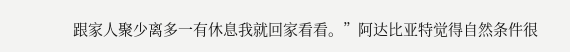跟家人聚少离多一有休息我就回家看看。”阿达比亚特觉得自然条件很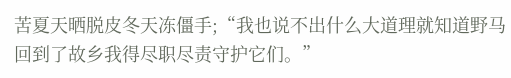苦夏天晒脱皮冬天冻僵手;“我也说不出什么大道理就知道野马回到了故乡我得尽职尽责守护它们。”